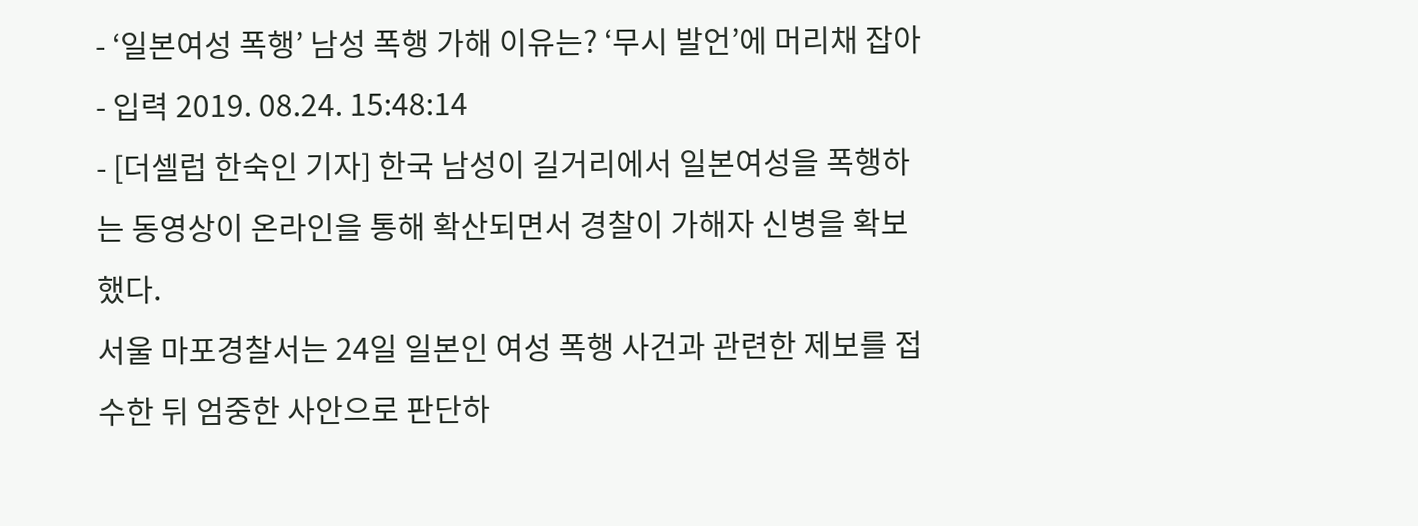- ‘일본여성 폭행’ 남성 폭행 가해 이유는? ‘무시 발언’에 머리채 잡아
- 입력 2019. 08.24. 15:48:14
- [더셀럽 한숙인 기자] 한국 남성이 길거리에서 일본여성을 폭행하는 동영상이 온라인을 통해 확산되면서 경찰이 가해자 신병을 확보했다.
서울 마포경찰서는 24일 일본인 여성 폭행 사건과 관련한 제보를 접수한 뒤 엄중한 사안으로 판단하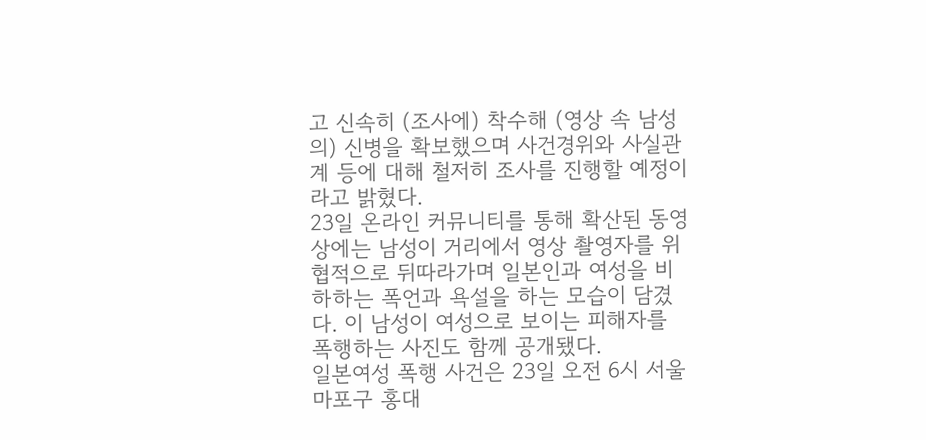고 신속히 (조사에) 착수해 (영상 속 남성의) 신병을 확보했으며 사건경위와 사실관계 등에 대해 철저히 조사를 진행할 예정이라고 밝혔다.
23일 온라인 커뮤니티를 통해 확산된 동영상에는 남성이 거리에서 영상 촬영자를 위협적으로 뒤따라가며 일본인과 여성을 비하하는 폭언과 욕설을 하는 모습이 담겼다. 이 남성이 여성으로 보이는 피해자를 폭행하는 사진도 함께 공개됐다.
일본여성 폭행 사건은 23일 오전 6시 서울 마포구 홍대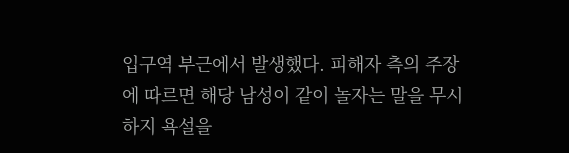입구역 부근에서 발생했다. 피해자 측의 주장에 따르면 해당 남성이 같이 놀자는 말을 무시하지 욕설을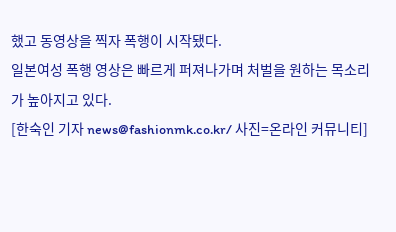했고 동영상을 찍자 폭행이 시작됐다.
일본여성 폭행 영상은 빠르게 퍼져나가며 처벌을 원하는 목소리가 높아지고 있다.
[한숙인 기자 news@fashionmk.co.kr/ 사진=온라인 커뮤니티]